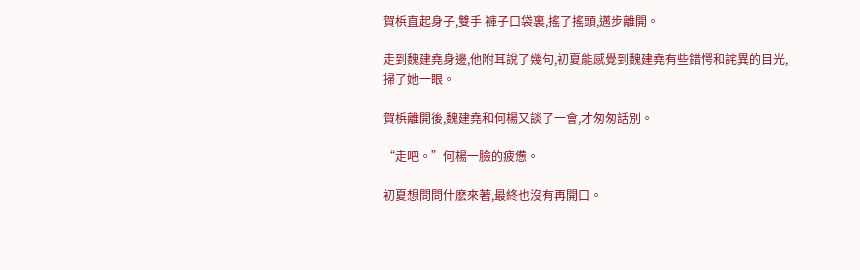賀梹直起身子,雙手 褲子口袋裏,搖了搖頭,邁步離開。

走到魏建堯身邊,他附耳說了幾句,初夏能感覺到魏建堯有些錯愕和詫異的目光,掃了她一眼。

賀梹離開後,魏建堯和何楊又談了一會,才匆匆話別。

“走吧。”何楊一臉的疲憊。

初夏想問問什麽來著,最終也沒有再開口。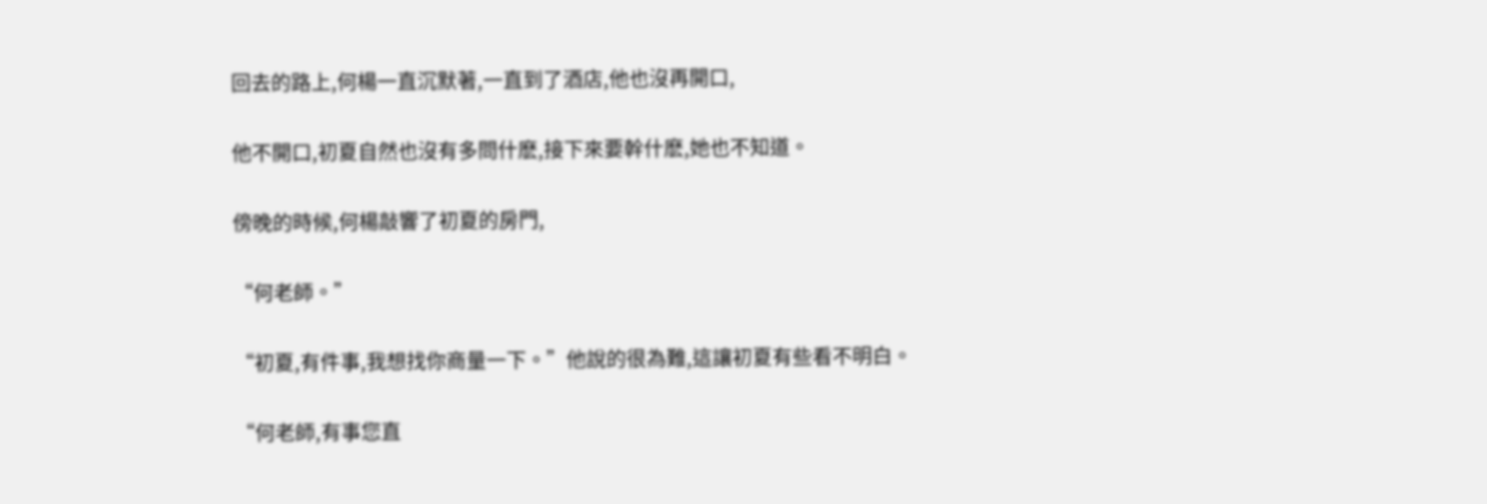回去的路上,何楊一直沉默著,一直到了酒店,他也沒再開口,

他不開口,初夏自然也沒有多問什麽,接下來要幹什麽,她也不知道。

傍晚的時候,何楊敲響了初夏的房門,

“何老師。”

“初夏,有件事,我想找你商量一下。”他說的很為難,這讓初夏有些看不明白。

“何老師,有事您直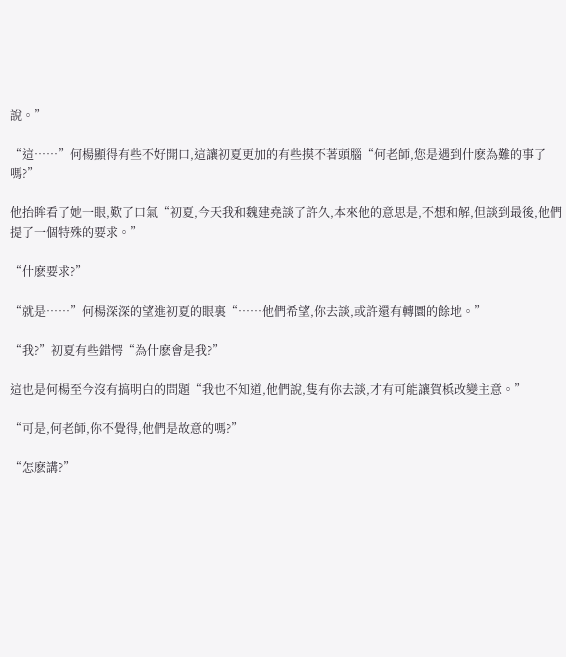說。”

“這……”何楊顯得有些不好開口,這讓初夏更加的有些摸不著頭腦“何老師,您是遇到什麽為難的事了嗎?”

他抬眸看了她一眼,歎了口氣“初夏,今天我和魏建堯談了許久,本來他的意思是,不想和解,但談到最後,他們提了一個特殊的要求。”

“什麽要求?”

“就是……”何楊深深的望進初夏的眼裏“……他們希望,你去談,或許還有轉圜的餘地。”

“我?”初夏有些錯愕“為什麽會是我?”

這也是何楊至今沒有搞明白的問題“我也不知道,他們說,隻有你去談,才有可能讓賀梹改變主意。”

“可是,何老師,你不覺得,他們是故意的嗎?”

“怎麽講?”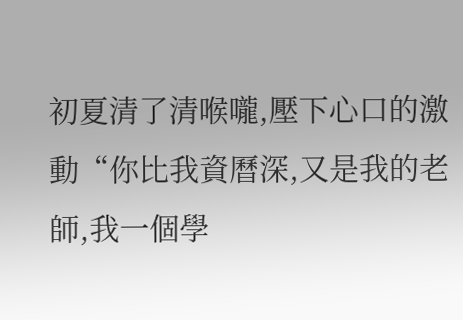初夏清了清喉嚨,壓下心口的激動“你比我資曆深,又是我的老師,我一個學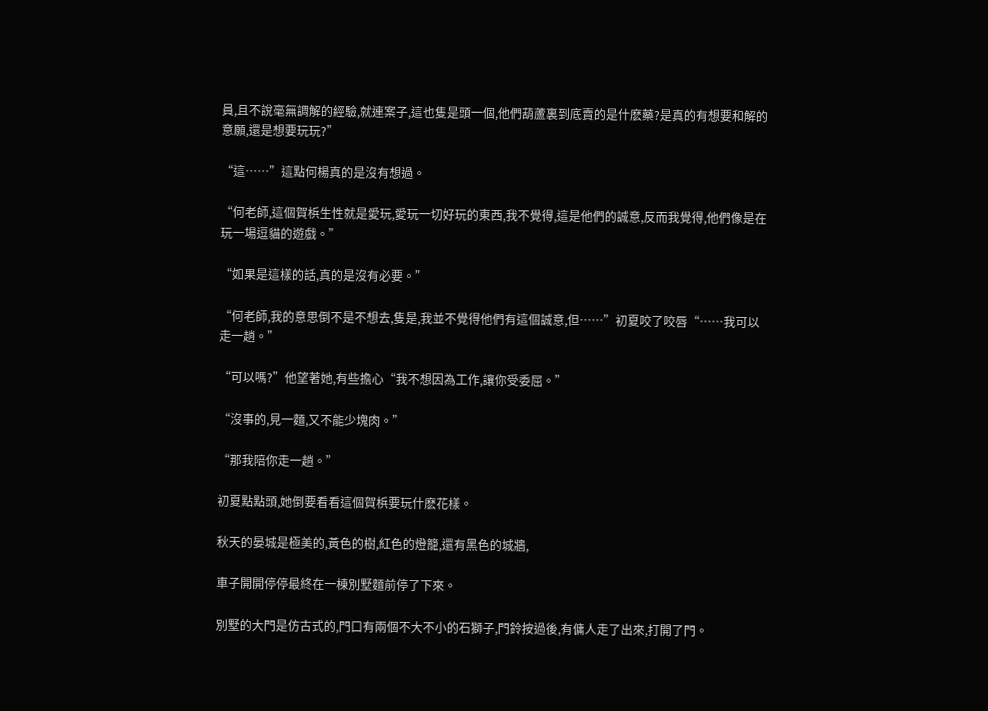員,且不說毫無調解的經驗,就連案子,這也隻是頭一個,他們葫蘆裏到底賣的是什麽藥?是真的有想要和解的意願,還是想要玩玩?”

“這……”這點何楊真的是沒有想過。

“何老師,這個賀梹生性就是愛玩,愛玩一切好玩的東西,我不覺得,這是他們的誠意,反而我覺得,他們像是在玩一場逗貓的遊戲。”

“如果是這樣的話,真的是沒有必要。”

“何老師,我的意思倒不是不想去,隻是,我並不覺得他們有這個誠意,但……”初夏咬了咬唇“……我可以走一趟。”

“可以嗎?”他望著她,有些擔心“我不想因為工作,讓你受委屈。”

“沒事的,見一麵,又不能少塊肉。”

“那我陪你走一趟。”

初夏點點頭,她倒要看看這個賀梹要玩什麽花樣。

秋天的晏城是極美的,黃色的樹,紅色的燈籠,還有黑色的城牆,

車子開開停停最終在一棟別墅麵前停了下來。

別墅的大門是仿古式的,門口有兩個不大不小的石獅子,門鈴按過後,有傭人走了出來,打開了門。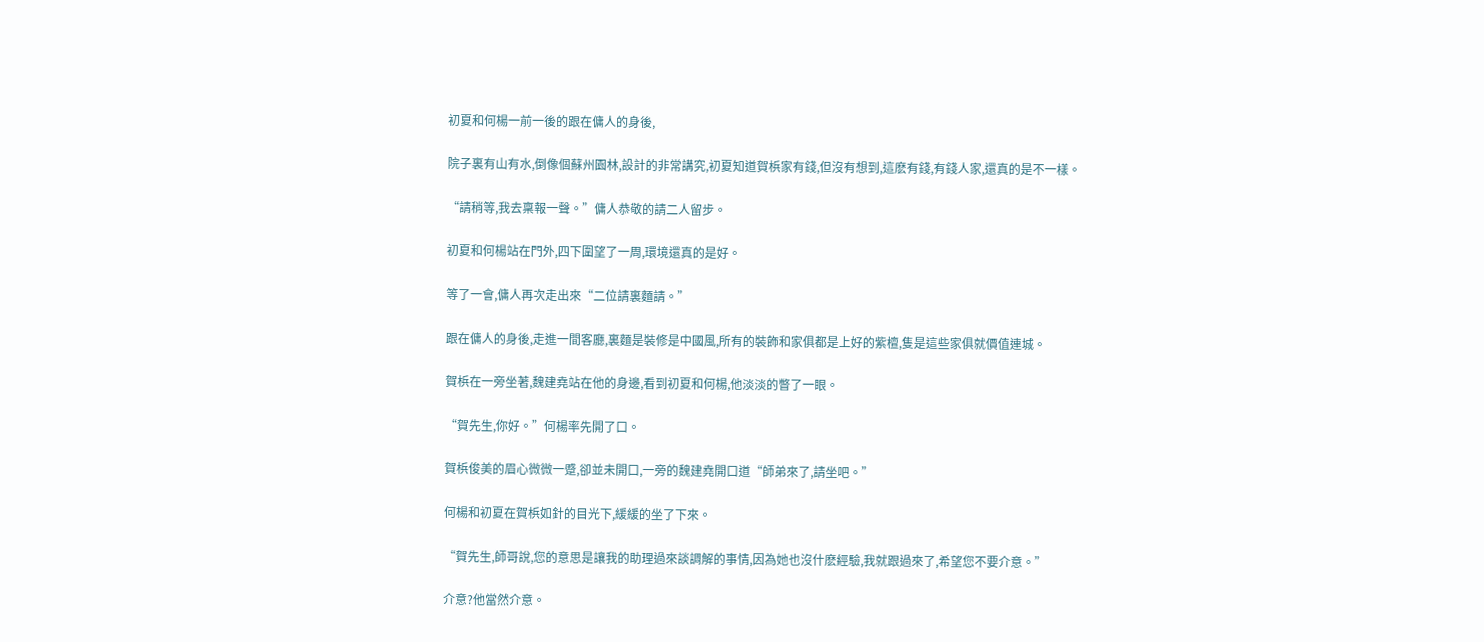初夏和何楊一前一後的跟在傭人的身後,

院子裏有山有水,倒像個蘇州園林,設計的非常講究,初夏知道賀梹家有錢,但沒有想到,這麽有錢,有錢人家,還真的是不一樣。

“請稍等,我去稟報一聲。”傭人恭敬的請二人留步。

初夏和何楊站在門外,四下圍望了一周,環境還真的是好。

等了一會,傭人再次走出來“二位請裏麵請。”

跟在傭人的身後,走進一間客廳,裏麵是裝修是中國風,所有的裝飾和家俱都是上好的紫檀,隻是這些家俱就價值連城。

賀梹在一旁坐著,魏建堯站在他的身邊,看到初夏和何楊,他淡淡的瞥了一眼。

“賀先生,你好。”何楊率先開了口。

賀梹俊美的眉心微微一蹙,卻並未開口,一旁的魏建堯開口道“師弟來了,請坐吧。”

何楊和初夏在賀梹如針的目光下,緩緩的坐了下來。

“賀先生,師哥說,您的意思是讓我的助理過來談調解的事情,因為她也沒什麽經驗,我就跟過來了,希望您不要介意。”

介意?他當然介意。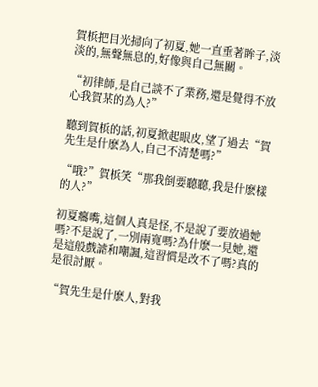賀梹把目光掃向了初夏,她一直垂著眸子,淡淡的,無聲無息的,好像與自己無關。

“初律師,是自己談不了業務,還是覺得不放心我賀某的為人?”

聽到賀梹的話,初夏掀起眼皮,望了過去“賀先生是什麽為人,自己不清楚嗎?”

“哦?”賀梹笑“那我倒要聽聽,我是什麽樣的人?”

初夏癟嘴,這個人真是怪,不是說了要放過她嗎?不是說了,一別兩寬嗎?為什麽一見她,還是這般戲謔和嘲諷,這習慣是改不了嗎?真的是很討厭。

“賀先生是什麽人,對我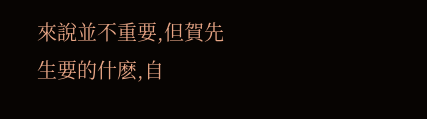來說並不重要,但賀先生要的什麽,自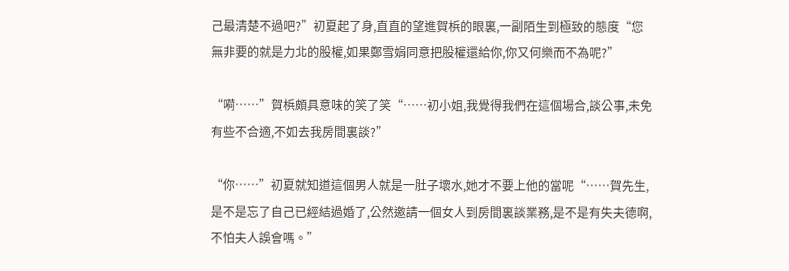己最清楚不過吧?”初夏起了身,直直的望進賀梹的眼裏,一副陌生到極致的態度“您無非要的就是力北的股權,如果鄭雪娟同意把股權還給你,你又何樂而不為呢?”

“嗬……”賀梹頗具意味的笑了笑“……初小姐,我覺得我們在這個場合,談公事,未免有些不合適,不如去我房間裏談?”

“你……”初夏就知道這個男人就是一肚子壞水,她才不要上他的當呢“……賀先生,是不是忘了自己已經結過婚了,公然邀請一個女人到房間裏談業務,是不是有失夫德啊,不怕夫人誤會嗎。”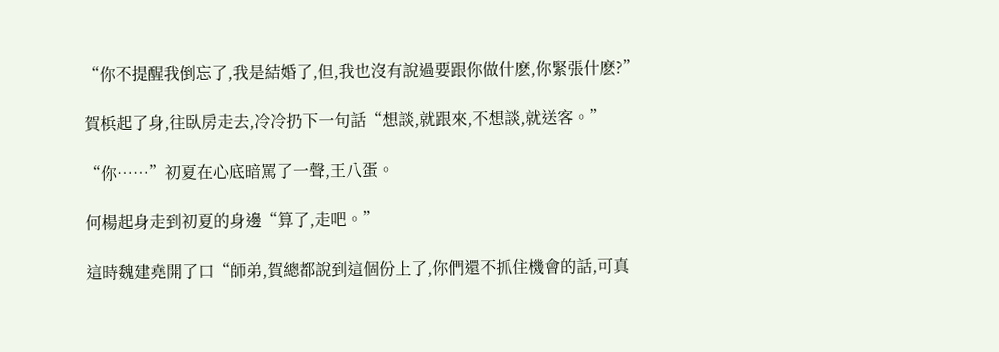“你不提醒我倒忘了,我是結婚了,但,我也沒有說過要跟你做什麽,你緊張什麽?”

賀梹起了身,往臥房走去,冷冷扔下一句話“想談,就跟來,不想談,就送客。”

“你……”初夏在心底暗罵了一聲,王八蛋。

何楊起身走到初夏的身邊“算了,走吧。”

這時魏建堯開了口“師弟,賀總都說到這個份上了,你們還不抓住機會的話,可真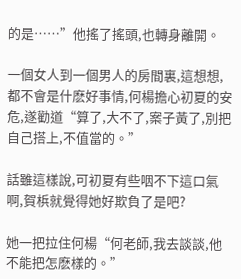的是……”他搖了搖頭,也轉身離開。

一個女人到一個男人的房間裏,這想想,都不會是什麽好事情,何楊擔心初夏的安危,遂勸道“算了,大不了,案子黃了,別把自己搭上,不值當的。”

話雖這樣說,可初夏有些咽不下這口氣啊,賀梹就覺得她好欺負了是吧?

她一把拉住何楊“何老師,我去談談,他不能把怎麽樣的。”